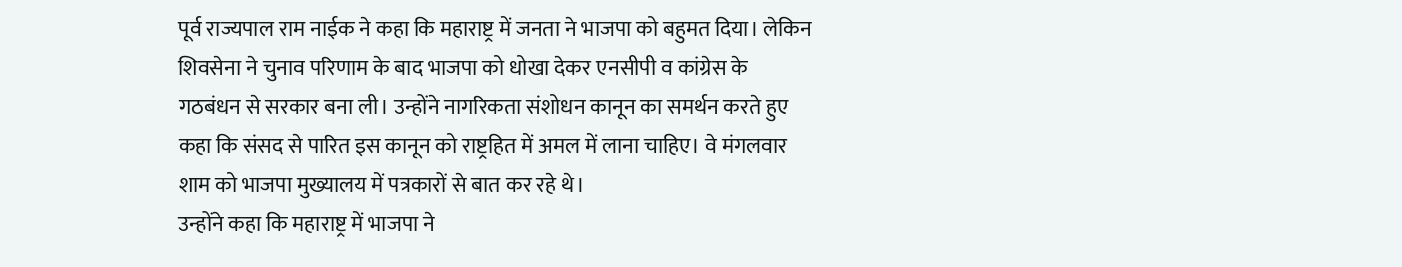पूर्व राज्यपाल राम नाईक ने कहा कि महाराष्ट्र में जनता ने भाजपा को बहुमत दिया। लेकिन शिवसेना ने चुनाव परिणाम के बाद भाजपा को धोखा देकर एनसीपी व कांग्रेस के गठबंधन से सरकार बना ली। उन्होंने नागरिकता संशोधन कानून का समर्थन करते हुए कहा कि संसद से पारित इस कानून को राष्ट्रहित में अमल में लाना चाहिए। वे मंगलवार शाम को भाजपा मुख्यालय में पत्रकारों से बात कर रहे थे।
उन्होंने कहा कि महाराष्ट्र में भाजपा ने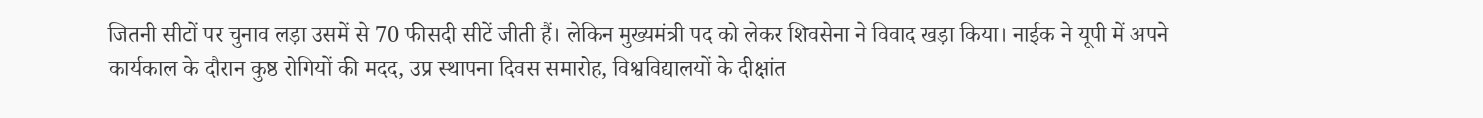जितनी सीटों पर चुनाव लड़ा उसमें से 70 फीसदी सीटें जीती हैं। लेकिन मुख्यमंत्री पद को लेकर शिवसेना ने विवाद खड़ा किया। नाईक ने यूपी में अपने कार्यकाल के दौरान कुष्ठ रोगियों की मदद, उप्र स्थापना दिवस समारोह, विश्वविद्यालयों के दीक्षांत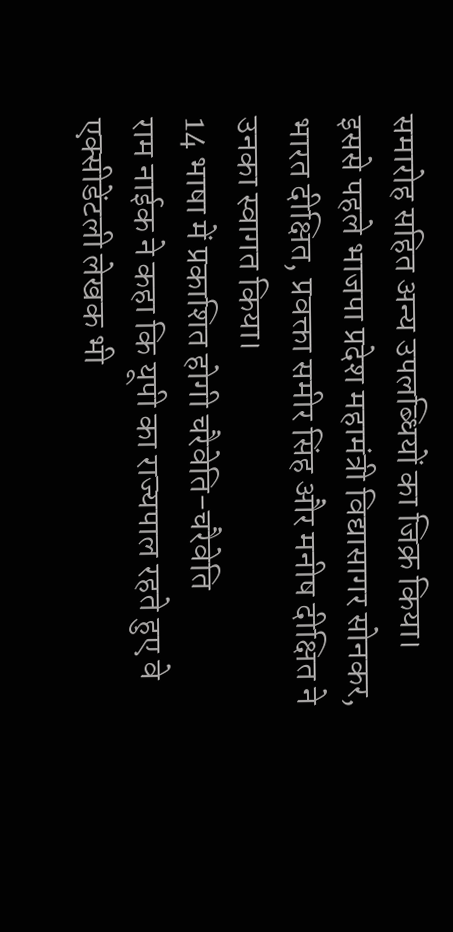समारोह सहित अन्य उपलब्धियों का जिक्र किया। इससे पहले भाजपा प्रदेश महामंत्री विद्यासागर सोनकर, भारत दीक्षित, प्रवक्ता समीर सिंह और मनीष दीक्षित ने उनका स्वागत किया।
14 भाषा में प्रकाशित होगी चरैवेति-चरैवेति
राम नाईक ने कहा कि यूपी का राज्यपाल रहते हुए वे एक्सीडेंटली लेखक भी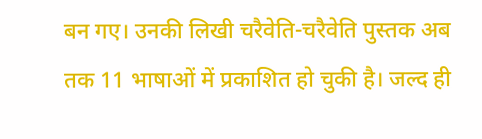बन गए। उनकी लिखी चरैवेति-चरैवेति पुस्तक अब तक 11 भाषाओं में प्रकाशित हो चुकी है। जल्द ही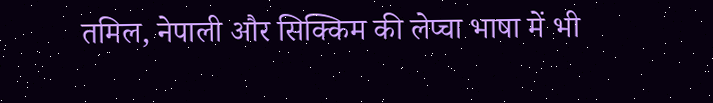तमिल, नेपाली और सिक्किम की लेप्चा भाषा में भी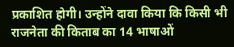प्रकाशित होगी। उन्होंने दावा किया कि किसी भी राजनेता की किताब का 14 भाषाओं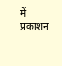में प्रकाशन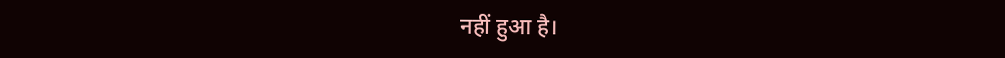नहीं हुआ है।